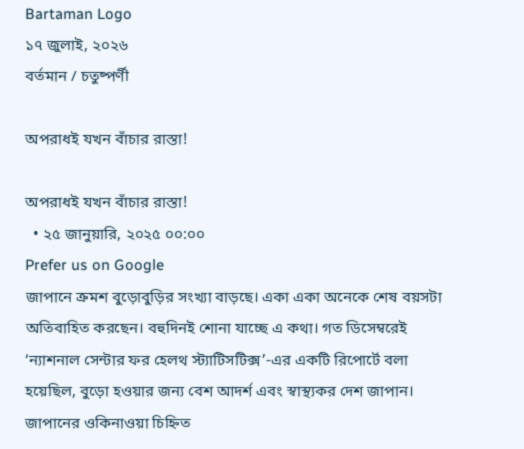Bartaman Logo
১৭ জুলাই, ২০২৬
বর্তমান / চতুষ্পর্ণী

অপরাধই যখন বাঁচার রাস্তা!

অপরাধই যখন বাঁচার রাস্তা!
  • ২৫ জানুয়ারি, ২০২৫ ০০:০০
Prefer us on Google
জাপানে ক্রমশ বুড়োবুড়ির সংখ্যা বাড়ছে। একা একা অনেকে শেষ বয়সটা অতিবাহিত করছেন। বহুদিনই শোনা যাচ্ছে এ কথা। গত ডিসেম্বরেই ‘ন্যাশনাল সেন্টার ফর হেলথ স্ট্যাটিসটিক্স’-এর একটি রিপোর্টে বলা হয়েছিল, বুড়ো হওয়ার জন্য বেশ আদর্শ এবং স্বাস্থ্যকর দেশ জাপান। জাপানের ওকিনাওয়া চিহ্নিত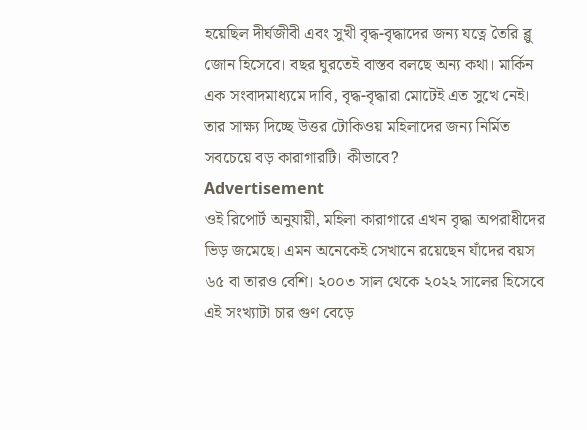হয়েছিল দীর্ঘজীবী এবং সুখী বৃদ্ধ-বৃদ্ধাদের জন্য যত্নে তৈরি ব্লু জোন হিসেবে। বছর ঘুরতেই বাস্তব বলছে অন্য কথা। মার্কিন এক সংবাদমাধ্যমে দাবি, বৃদ্ধ-বৃদ্ধারা মোটেই এত সুখে নেই। তার সাক্ষ্য দিচ্ছে উত্তর টোকিওয় মহিলাদের জন্য নির্মিত সবচেয়ে বড় কারাগারটি। কীভাবে?
Advertisement
ওই রিপোর্ট অনুযায়ী, মহিলা কারাগারে এখন বৃদ্ধা অপরাধীদের ভিড় জমেছে। এমন অনেকেই সেখানে রয়েছেন যাঁদের বয়স ৬৫ বা তারও বেশি। ২০০৩ সাল থেকে ২০২২ সালের হিসেবে এই সংখ্যাটা চার গুণ বেড়ে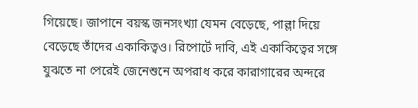গিয়েছে। জাপানে বয়স্ক জনসংখ্যা যেমন বেড়েছে, পাল্লা দিয়ে বেড়েছে তাঁদের একাকিত্বও। রিপোর্টে দাবি, এই একাকিত্বের সঙ্গে যুঝতে না পেরেই জেনেশুনে অপরাধ করে কারাগারের অন্দরে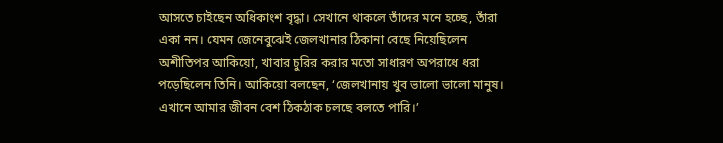আসতে চাইছেন অধিকাংশ বৃদ্ধা। সেখানে থাকলে তাঁদের মনে হচ্ছে, তাঁরা একা নন। যেমন জেনেবুঝেই জেলখানার ঠিকানা বেছে নিয়েছিলেন অশীতিপর আকিয়ো, খাবার চুরির করার মতো সাধারণ অপরাধে ধরা পড়েছিলেন তিনি। আকিয়ো বলছেন, ‘জেলখানায় খুব ভালো ভালো মানুষ। এখানে আমার জীবন বেশ ঠিকঠাক চলছে বলতে পারি।’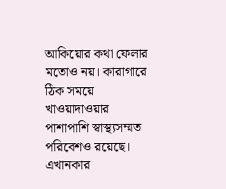আকিয়োর কথা ফেলার মতোও নয়। কারাগারে ঠিক সময়ে খাওয়াদাওয়ার পাশাপাশি স্বাস্থ্যসম্মত পরিবেশও রয়েছে। এখানকার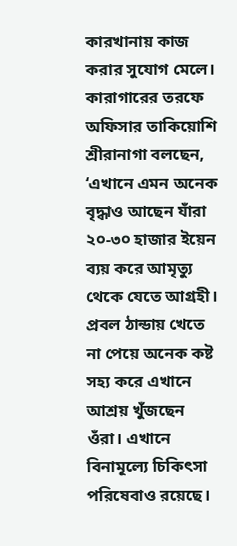কারখানায় কাজ করার সুযোগ মেলে। কারাগারের তরফে অফিসার তাকিয়োশি শ্রীরানাগা বলছেন, ‘এখানে এমন অনেক বৃদ্ধাও আছেন যাঁরা ২০-৩০ হাজার ইয়েন ব্যয় করে আমৃত্যু থেকে যেতে আগ্রহী। প্রবল ঠান্ডায় খেতে না পেয়ে অনেক কষ্ট সহ্য করে এখানে আশ্রয় খুঁজছেন ওঁরা। এখানে বিনামূল্যে চিকিৎসা পরিষেবাও রয়েছে।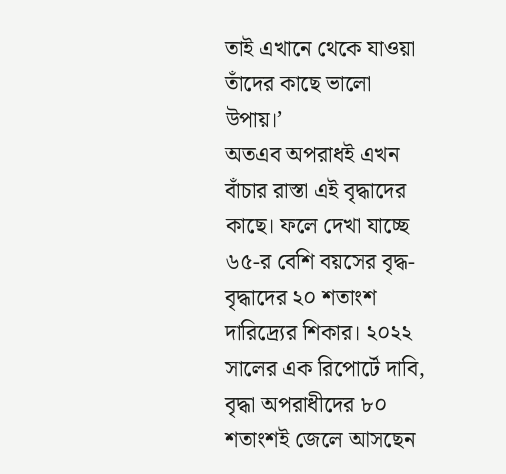তাই এখানে থেকে যাওয়া তাঁদের কাছে ভালো উপায়।’
অতএব অপরাধই এখন বাঁচার রাস্তা এই বৃদ্ধাদের কাছে। ফলে দেখা যাচ্ছে ৬৫-র বেশি বয়সের বৃদ্ধ-বৃদ্ধাদের ২০ শতাংশ দারিদ্র্যের শিকার। ২০২২ সালের এক রিপোর্টে দাবি, বৃদ্ধা অপরাধীদের ৮০ শতাংশই জেলে আসছেন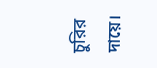চুরির দায়ে।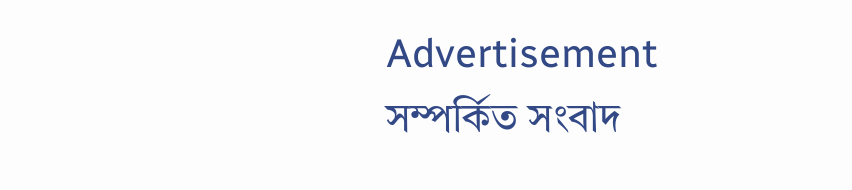Advertisement
সম্পর্কিত সংবাদ